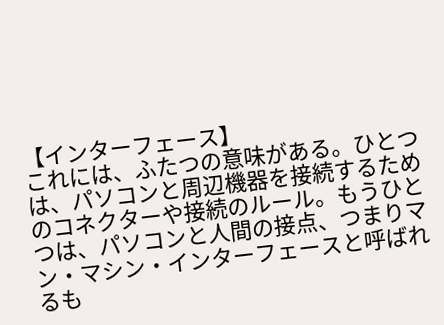【インターフェース】
これには、ふたつの意味がある。ひとつは、パソコンと周辺機器を接続するためのコネクターや接続のルール。もうひとつは、パソコンと人間の接点、つまりマン・マシン・インターフェースと呼ばれるも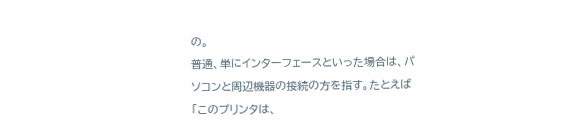の。
普通、単にインターフェースといった場合は、パソコンと周辺機器の接続の方を指す。たとえば「このプリンタは、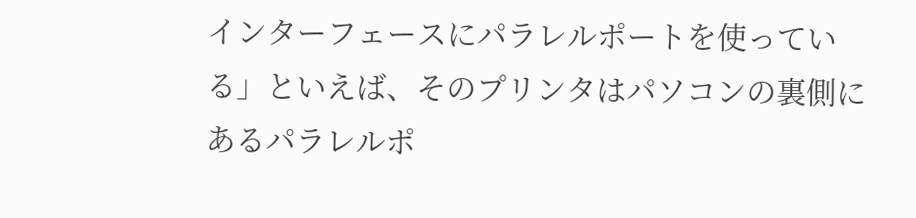インターフェースにパラレルポートを使っている」といえば、そのプリンタはパソコンの裏側にあるパラレルポ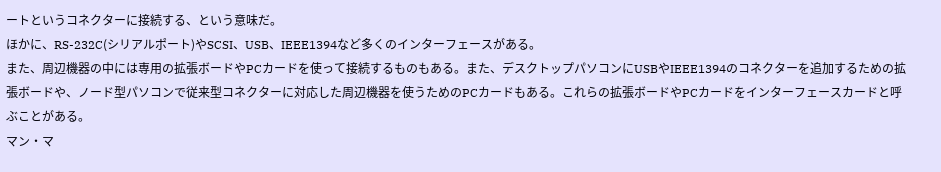ートというコネクターに接続する、という意味だ。
ほかに、RS-232C(シリアルポート)やSCSI、USB、IEEE1394など多くのインターフェースがある。
また、周辺機器の中には専用の拡張ボードやPCカードを使って接続するものもある。また、デスクトップパソコンにUSBやIEEE1394のコネクターを追加するための拡張ボードや、ノード型パソコンで従来型コネクターに対応した周辺機器を使うためのPCカードもある。これらの拡張ボードやPCカードをインターフェースカードと呼ぶことがある。
マン・マ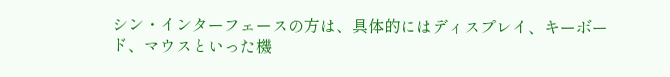シン・インターフェースの方は、具体的にはディスプレイ、キーボード、マウスといった機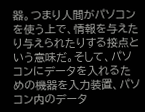器。つまり人間がパソコンを使う上で、情報を与えたり与えられたりする接点という意味だ。そして、パソコンにデータを入れるための機器を入力装置、パソコン内のデータ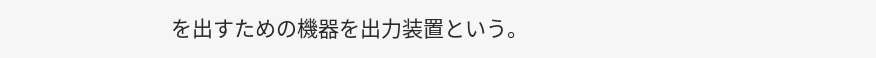を出すための機器を出力装置という。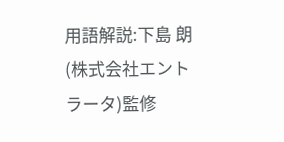用語解説:下島 朗(株式会社エントラータ)監修